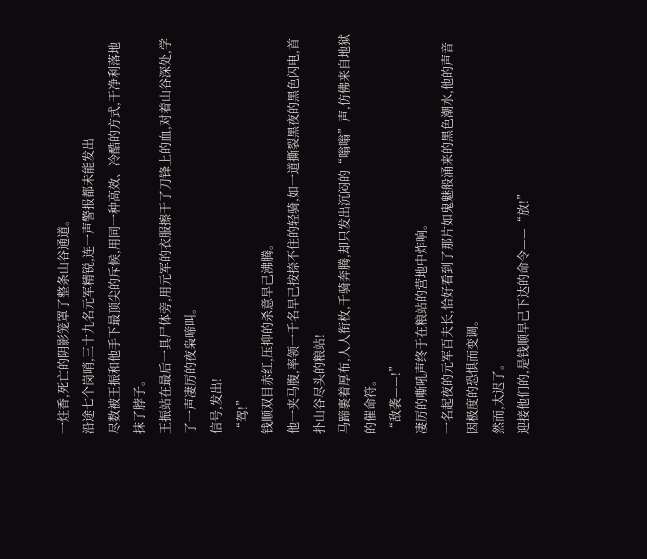一炷香,死亡的阴影笼罩了整条山谷通道。
沿途七个岗哨,三十九名元军精锐,连一声警报都未能发出
尽数被王振和他手下最顶尖的斥候,用同一种高效、冷酷的方式,干净利落地抹了脖子。
王振站在最后一具尸体旁,用元军的衣服擦干了刀锋上的血,对着山谷深处,学了一声凄厉的夜枭啼叫。
信号,发出!
“驾!”
钱顺双目赤红,压抑的杀意早己沸腾。
他一夹马腹,率领一千名早己按捺不住的轻骑,如一道撕裂黑夜的黑色闪电,首扑山谷尽头的粮站!
马蹄裹着厚布,人人衔枚,千骑奔腾,却只发出沉闷的“嗡嗡”声,仿佛来自地狱的催命符。
“敌袭——!”
凄厉的嘶吼声终于在粮站的营地中炸响。
一名起夜的元军百夫长,恰好看到了那片如鬼魅般涌来的黑色潮水,他的声音因极度的恐惧而变调。
然而,太迟了。
迎接他们的,是钱顺早己下达的命令——“放!”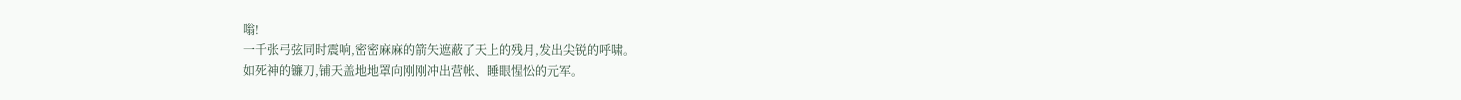嗡!
一千张弓弦同时震响,密密麻麻的箭矢遮蔽了天上的残月,发出尖锐的呼啸。
如死神的镰刀,铺天盖地地罩向刚刚冲出营帐、睡眼惺忪的元军。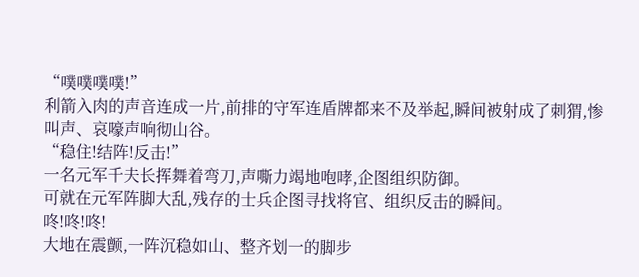“噗噗噗噗!”
利箭入肉的声音连成一片,前排的守军连盾牌都来不及举起,瞬间被射成了刺猬,惨叫声、哀嚎声响彻山谷。
“稳住!结阵!反击!”
一名元军千夫长挥舞着弯刀,声嘶力竭地咆哮,企图组织防御。
可就在元军阵脚大乱,残存的士兵企图寻找将官、组织反击的瞬间。
咚!咚!咚!
大地在震颤,一阵沉稳如山、整齐划一的脚步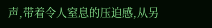声,带着令人窒息的压迫感,从另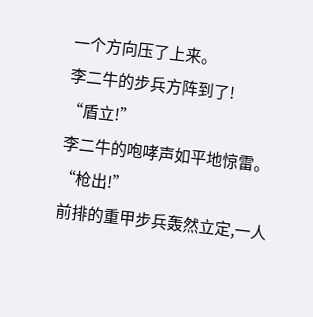一个方向压了上来。
李二牛的步兵方阵到了!
“盾立!”
李二牛的咆哮声如平地惊雷。
“枪出!”
前排的重甲步兵轰然立定,一人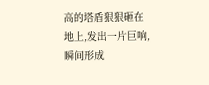高的塔盾狠狠砸在地上,发出一片巨响,瞬间形成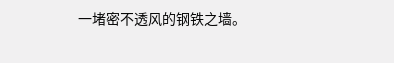一堵密不透风的钢铁之墙。